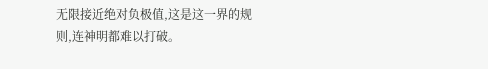无限接近绝对负极值,这是这一界的规则,连神明都难以打破。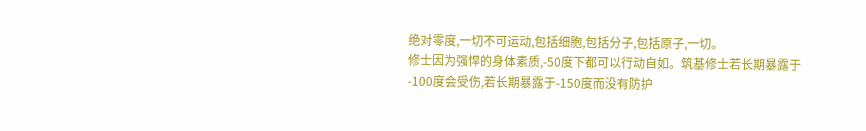绝对零度,一切不可运动,包括细胞,包括分子,包括原子,一切。
修士因为强悍的身体素质,-50度下都可以行动自如。筑基修士若长期暴露于-100度会受伤,若长期暴露于-150度而没有防护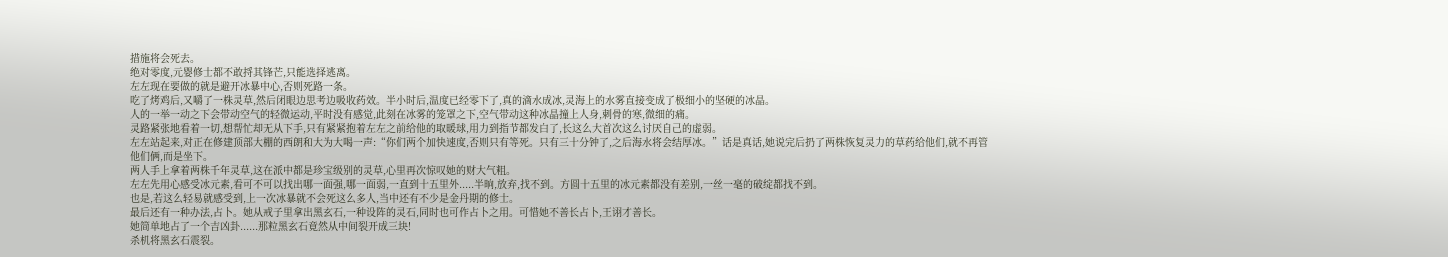措施将会死去。
绝对零度,元婴修士都不敢捋其锋芒,只能选择逃离。
左左现在要做的就是避开冰暴中心,否则死路一条。
吃了烤鸡后,又嚼了一株灵草,然后闭眼边思考边吸收药效。半小时后,温度已经零下了,真的滴水成冰,灵海上的水雾直接变成了极细小的坚硬的冰晶。
人的一举一动之下会带动空气的轻微运动,平时没有感觉,此刻在冰雾的笼罩之下,空气带动这种冰晶撞上人身,刺骨的寒,微细的痛。
灵路紧张地看着一切,想帮忙却无从下手,只有紧紧抱着左左之前给他的取暖球,用力到指节都发白了,长这么大首次这么讨厌自己的虚弱。
左左站起来,对正在修建顶部大棚的西朗和大为大喝一声:“你们两个加快速度,否则只有等死。只有三十分钟了,之后海水将会结厚冰。”话是真话,她说完后扔了两株恢复灵力的草药给他们,就不再管他们俩,而是坐下。
两人手上拿着两株千年灵草,这在派中都是珍宝级别的灵草,心里再次惊叹她的财大气粗。
左左先用心感受冰元素,看可不可以找出哪一面强,哪一面弱,一直到十五里外.....半晌,放弃,找不到。方圆十五里的冰元素都没有差别,一丝一毫的破绽都找不到。
也是,若这么轻易就感受到,上一次冰暴就不会死这么多人,当中还有不少是金丹期的修士。
最后还有一种办法,占卜。她从戒子里拿出黑玄石,一种设阵的灵石,同时也可作占卜之用。可惜她不善长占卜,王诩才善长。
她简单地占了一个吉凶卦......那粒黑玄石竟然从中间裂开成三块!
杀机将黑玄石震裂。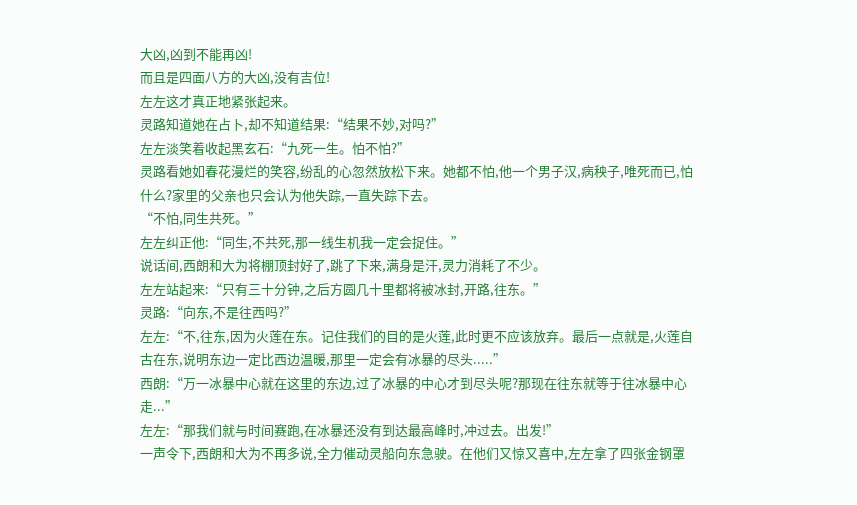大凶,凶到不能再凶!
而且是四面八方的大凶,没有吉位!
左左这才真正地紧张起来。
灵路知道她在占卜,却不知道结果:“结果不妙,对吗?”
左左淡笑着收起黑玄石:“九死一生。怕不怕?”
灵路看她如春花漫烂的笑容,纷乱的心忽然放松下来。她都不怕,他一个男子汉,病秧子,唯死而已,怕什么?家里的父亲也只会认为他失踪,一直失踪下去。
“不怕,同生共死。”
左左纠正他:“同生,不共死,那一线生机我一定会捉住。”
说话间,西朗和大为将棚顶封好了,跳了下来,满身是汗,灵力消耗了不少。
左左站起来:“只有三十分钟,之后方圆几十里都将被冰封,开路,往东。”
灵路:“向东,不是往西吗?”
左左:“不,往东,因为火莲在东。记住我们的目的是火莲,此时更不应该放弃。最后一点就是,火莲自古在东,说明东边一定比西边温暖,那里一定会有冰暴的尽头.....”
西朗:“万一冰暴中心就在这里的东边,过了冰暴的中心才到尽头呢?那现在往东就等于往冰暴中心走...”
左左:“那我们就与时间赛跑,在冰暴还没有到达最高峰时,冲过去。出发!”
一声令下,西朗和大为不再多说,全力催动灵船向东急驶。在他们又惊又喜中,左左拿了四张金钢罩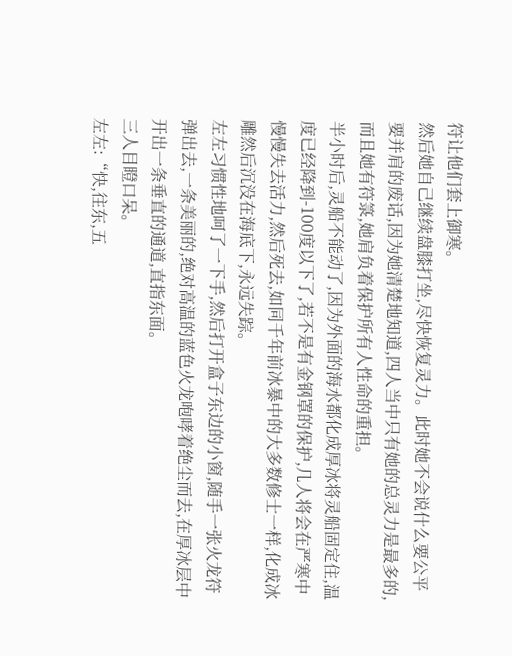符让他们套上御寒。
然后她自己继续盘膝打坐,尽快恢复灵力。此时她不会说什么要公平要并肩的废话,因为她清楚地知道,四人当中只有她的总灵力是最多的,而且她有符箓,她肩负着保护所有人性命的重担。
半小时后,灵船不能动了,因为外面的海水都化成厚冰将灵船固定住,温度已经降到-100度以下了,若不是有金钢罩的保护,几人将会在严寒中慢慢失去活力,然后死去,如同千年前冰暴中的大多数修士一样,化成冰雕然后沉没在海底下,永远失踪。
左左习惯性地呵了一下手,然后打开盒子东边的小窗,随手一张火龙符弹出去,一条美丽的,绝对高温的蓝色火龙咆哮着绝尘而去,在厚冰层中开出一条垂直的通道,直指东面。
三人目瞪口呆。
左左:“快,往东,五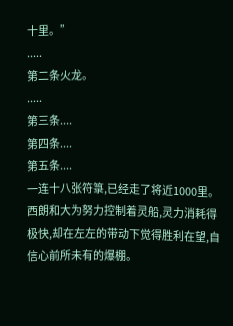十里。”
.....
第二条火龙。
.....
第三条....
第四条....
第五条....
一连十八张符箓,已经走了将近1000里。西朗和大为努力控制着灵船,灵力消耗得极快,却在左左的带动下觉得胜利在望,自信心前所未有的爆棚。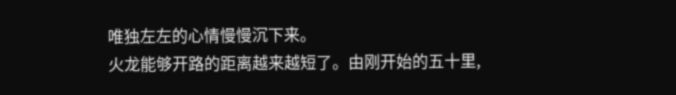唯独左左的心情慢慢沉下来。
火龙能够开路的距离越来越短了。由刚开始的五十里,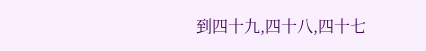到四十九,四十八,四十七